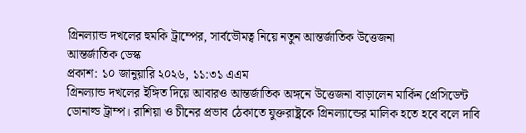গ্রিনল্যান্ড দখলের হুমকি ট্রাম্পের, সার্বভৌমত্ব নিয়ে নতুন আন্তর্জাতিক উত্তেজনা
আন্তর্জাতিক ডেস্ক
প্রকাশ: ১০ জানুয়ারি ২০২৬, ১১:৩১ এএম
গ্রিনল্যান্ড দখলের ইঙ্গিত দিয়ে আবারও আন্তর্জাতিক অঙ্গনে উত্তেজনা বাড়ালেন মার্কিন প্রেসিডেন্ট ডোনাল্ড ট্রাম্প। রাশিয়া ও চীনের প্রভাব ঠেকাতে যুক্তরাষ্ট্রকে গ্রিনল্যান্ডের মালিক হতে হবে বলে দাবি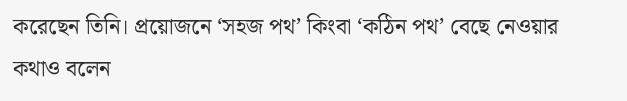করেছেন তিনি। প্রয়োজনে ‘সহজ পথ’ কিংবা ‘কঠিন পথ’ বেছে নেওয়ার কথাও বলেন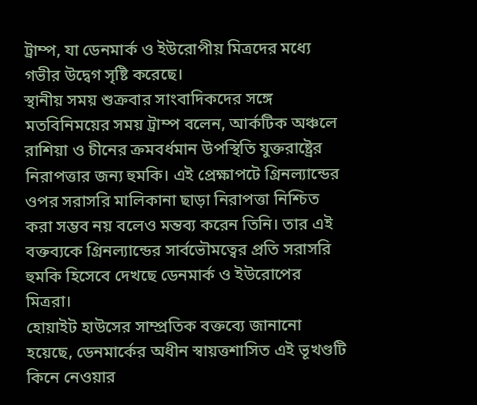ট্রাম্প, যা ডেনমার্ক ও ইউরোপীয় মিত্রদের মধ্যে গভীর উদ্বেগ সৃষ্টি করেছে।
স্থানীয় সময় শুক্রবার সাংবাদিকদের সঙ্গে মতবিনিময়ের সময় ট্রাম্প বলেন, আর্কটিক অঞ্চলে রাশিয়া ও চীনের ক্রমবর্ধমান উপস্থিতি যুক্তরাষ্ট্রের নিরাপত্তার জন্য হুমকি। এই প্রেক্ষাপটে গ্রিনল্যান্ডের ওপর সরাসরি মালিকানা ছাড়া নিরাপত্তা নিশ্চিত করা সম্ভব নয় বলেও মন্তব্য করেন তিনি। তার এই বক্তব্যকে গ্রিনল্যান্ডের সার্বভৌমত্বের প্রতি সরাসরি হুমকি হিসেবে দেখছে ডেনমার্ক ও ইউরোপের মিত্ররা।
হোয়াইট হাউসের সাম্প্রতিক বক্তব্যে জানানো হয়েছে, ডেনমার্কের অধীন স্বায়ত্তশাসিত এই ভূখণ্ডটি কিনে নেওয়ার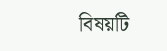বিষয়টি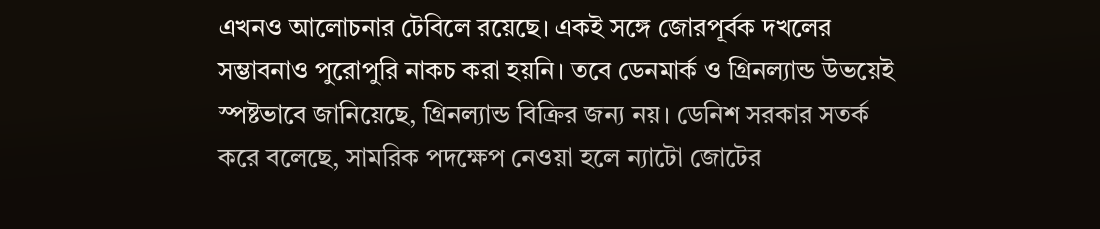এখনও আলোচনার টেবিলে রয়েছে। একই সঙ্গে জোরপূর্বক দখলের সম্ভাবনাও পুরোপুরি নাকচ করা হয়নি। তবে ডেনমার্ক ও গ্রিনল্যান্ড উভয়েই স্পষ্টভাবে জানিয়েছে, গ্রিনল্যান্ড বিক্রির জন্য নয়। ডেনিশ সরকার সতর্ক করে বলেছে, সামরিক পদক্ষেপ নেওয়া হলে ন্যাটো জোটের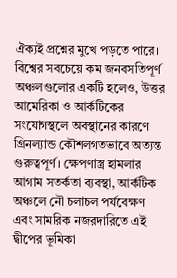ঐক্যই প্রশ্নের মুখে পড়তে পারে।
বিশ্বের সবচেয়ে কম জনবসতিপূর্ণ অঞ্চলগুলোর একটি হলেও, উত্তর আমেরিকা ও আর্কটিকের সংযোগস্থলে অবস্থানের কারণে গ্রিনল্যান্ড কৌশলগতভাবে অত্যন্ত গুরুত্বপূর্ণ। ক্ষেপণাস্ত্র হামলার আগাম সতর্কতা ব্যবস্থা, আর্কটিক অঞ্চলে নৌ চলাচল পর্যবেক্ষণ এবং সামরিক নজরদারিতে এই দ্বীপের ভূমিকা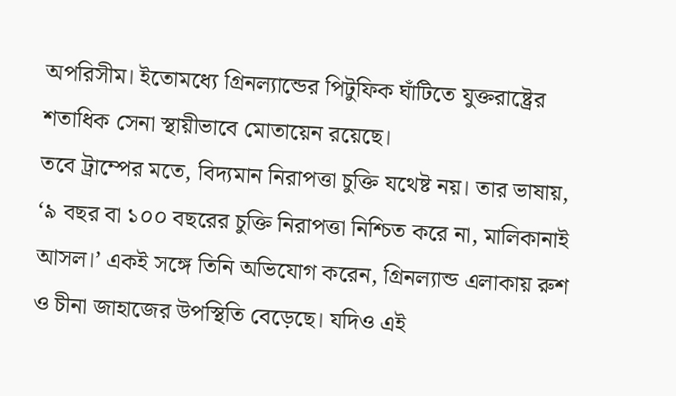অপরিসীম। ইতোমধ্যে গ্রিনল্যান্ডের পিটুফিক ঘাঁটিতে যুক্তরাষ্ট্রের শতাধিক সেনা স্থায়ীভাবে মোতায়েন রয়েছে।
তবে ট্রাম্পের মতে, বিদ্যমান নিরাপত্তা চুক্তি যথেষ্ট নয়। তার ভাষায়, ‘৯ বছর বা ১০০ বছরের চুক্তি নিরাপত্তা নিশ্চিত করে না, মালিকানাই আসল।’ একই সঙ্গে তিনি অভিযোগ করেন, গ্রিনল্যান্ড এলাকায় রুশ ও চীনা জাহাজের উপস্থিতি বেড়েছে। যদিও এই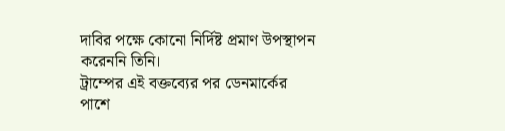দাবির পক্ষে কোনো নির্দিষ্ট প্রমাণ উপস্থাপন করেননি তিনি।
ট্রাম্পের এই বক্তব্যের পর ডেনমার্কের পাশে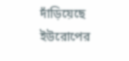দাঁড়িয়েছে ইউরোপের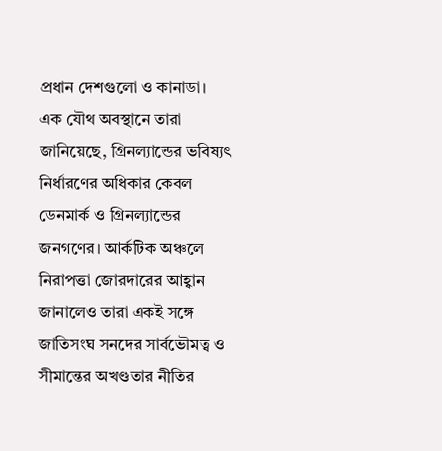প্রধান দেশগুলো ও কানাডা। এক যৌথ অবস্থানে তারা জানিয়েছে, গ্রিনল্যান্ডের ভবিষ্যৎ নির্ধারণের অধিকার কেবল ডেনমার্ক ও গ্রিনল্যান্ডের জনগণের। আর্কটিক অঞ্চলে নিরাপত্তা জোরদারের আহ্বান জানালেও তারা একই সঙ্গে জাতিসংঘ সনদের সার্বভৌমত্ব ও সীমান্তের অখণ্ডতার নীতির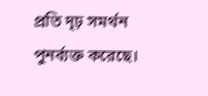প্রতি দৃঢ় সমর্থন পুনর্ব্যক্ত করেছে।